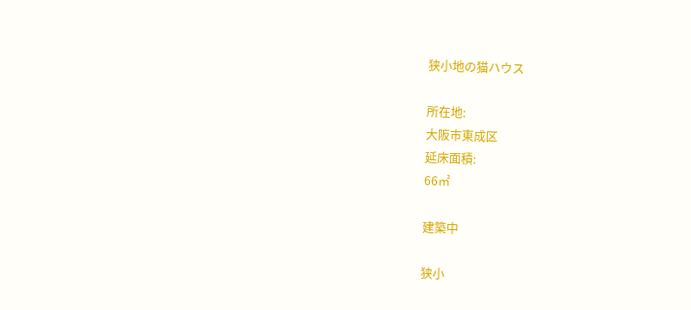狭小地の猫ハウス

所在地:
大阪市東成区
延床面積:
66㎡

建築中

狭小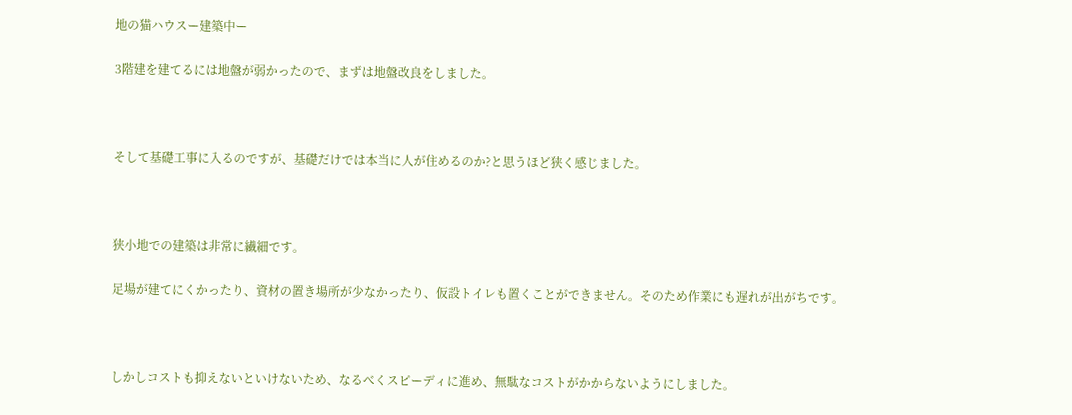地の猫ハウスー建築中ー

3階建を建てるには地盤が弱かったので、まずは地盤改良をしました。



そして基礎工事に入るのですが、基礎だけでは本当に人が住めるのか?と思うほど狭く感じました。



狭小地での建築は非常に繊細です。

足場が建てにくかったり、資材の置き場所が少なかったり、仮設トイレも置くことができません。そのため作業にも遅れが出がちです。



しかしコストも抑えないといけないため、なるべくスピーディに進め、無駄なコストがかからないようにしました。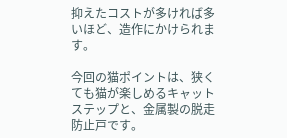抑えたコストが多ければ多いほど、造作にかけられます。

今回の猫ポイントは、狭くても猫が楽しめるキャットステップと、金属製の脱走防止戸です。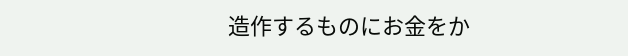造作するものにお金をか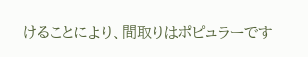けることにより、間取りはポピュラーです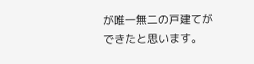が唯一無二の戸建てができたと思います。